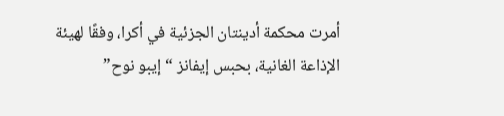أمرت محكمة أدينتان الجزئية في أكرا، وفقًا لهيئة الإذاعة الغانية، بحبس إيفانز “إيبو نوح”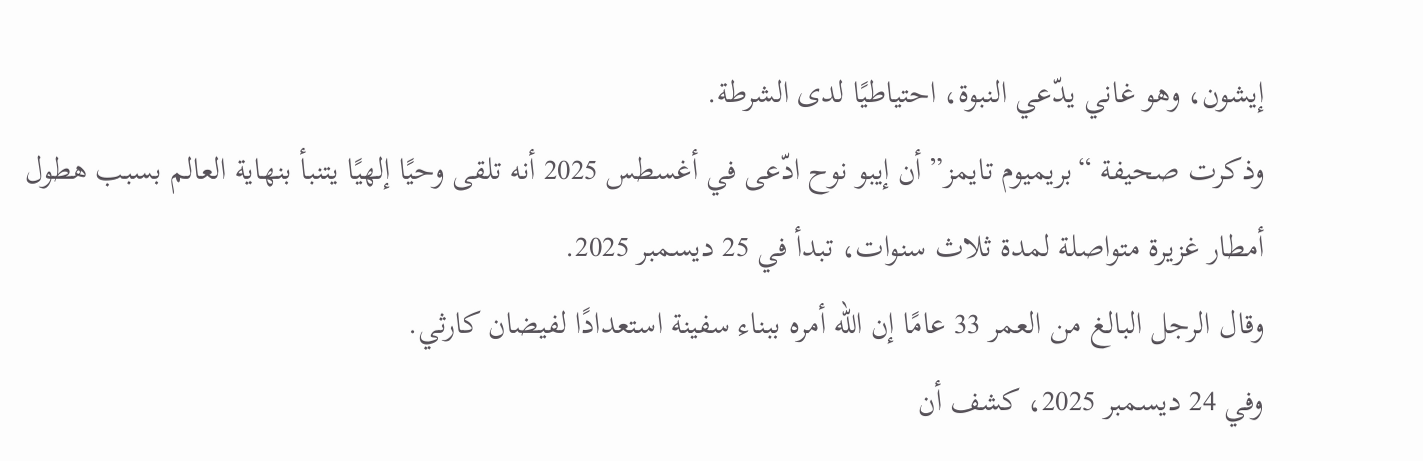إيشون، وهو غاني يدّعي النبوة، احتياطيًا لدى الشرطة.
وذكرت صحيفة “بريميوم تايمز” أن إيبو نوح ادّعى في أغسطس 2025 أنه تلقى وحيًا إلهيًا يتنبأ بنهاية العالم بسبب هطول أمطار غزيرة متواصلة لمدة ثلاث سنوات، تبدأ في 25 ديسمبر 2025.
وقال الرجل البالغ من العمر 33 عامًا إن الله أمره ببناء سفينة استعدادًا لفيضان كارثي.
وفي 24 ديسمبر 2025، كشف أن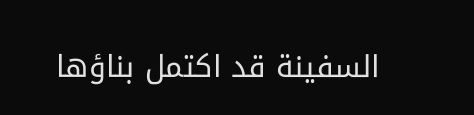السفينة قد اكتمل بناؤها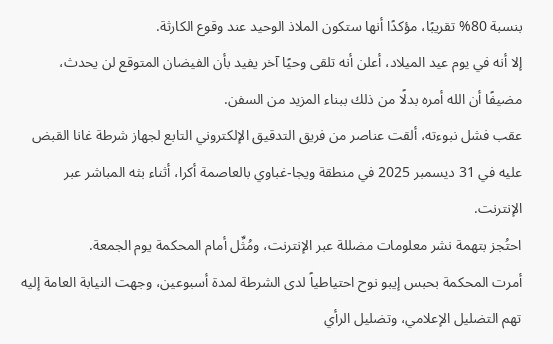بنسبة 80% تقريبًا، مؤكدًا أنها ستكون الملاذ الوحيد عند وقوع الكارثة.
إلا أنه في يوم عيد الميلاد، أعلن أنه تلقى وحيًا آخر يفيد بأن الفيضان المتوقع لن يحدث، مضيفًا أن الله أمره بدلًا من ذلك ببناء المزيد من السفن.
عقب فشل نبوءته، ألقت عناصر من فريق التدقيق الإلكتروني التابع لجهاز شرطة غانا القبض عليه في 31 ديسمبر 2025 في منطقة ويجا-غباوي بالعاصمة أكرا، أثناء بثه المباشر عبر الإنترنت.
احتُجز بتهمة نشر معلومات مضللة عبر الإنترنت، ومُثِّل أمام المحكمة يوم الجمعة.
أمرت المحكمة بحبس إيبو نوح احتياطياً لدى الشرطة لمدة أسبوعين، وجهت النيابة العامة إليه تهم التضليل الإعلامي، وتضليل الرأي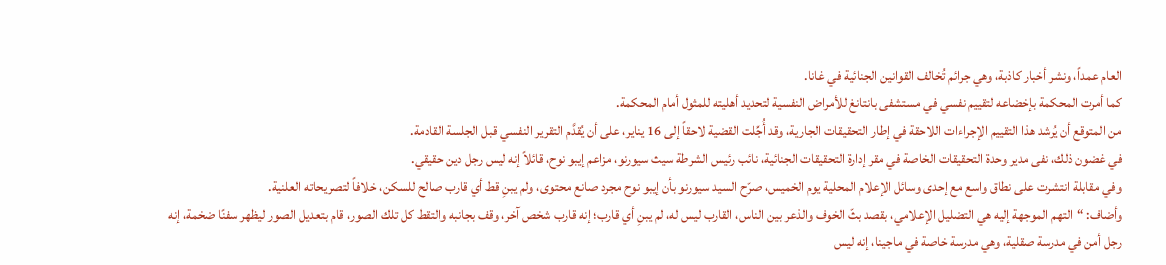العام عمداً، ونشر أخبار كاذبة، وهي جرائم تُخالف القوانين الجنائية في غانا.
كما أمرت المحكمة بإخضاعه لتقييم نفسي في مستشفى بانتانغ للأمراض النفسية لتحديد أهليته للمثول أمام المحكمة.
من المتوقع أن يُرشد هذا التقييم الإجراءات اللاحقة في إطار التحقيقات الجارية، وقد أُجِّلت القضية لاحقاً إلى 16 يناير، على أن يُقدَّم التقرير النفسي قبل الجلسة القادمة.
في غضون ذلك، نفى مدير وحدة التحقيقات الخاصة في مقر إدارة التحقيقات الجنائية، نائب رئيس الشرطة سيث سيورنو، مزاعم إيبو نوح، قائلاً إنه ليس رجل دين حقيقي.
وفي مقابلة انتشرت على نطاق واسع مع إحدى وسائل الإعلام المحلية يوم الخميس، صرّح السيد سيورنو بأن إيبو نوح مجرد صانع محتوى، ولم يبنِ قط أي قارب صالح للسكن، خلافاً لتصريحاته العلنية.
وأضاف: “التهم الموجهة إليه هي التضليل الإعلامي، بقصد بثّ الخوف والذعر بين الناس، القارب ليس له، لم يبنِ أي قارب؛ إنه قارب شخص آخر، وقف بجانبه والتقط كل تلك الصور، قام بتعديل الصور ليظهر سفنًا ضخمة، إنه رجل أمن في مدرسة صقلية، وهي مدرسة خاصة في ماجينا، إنه ليس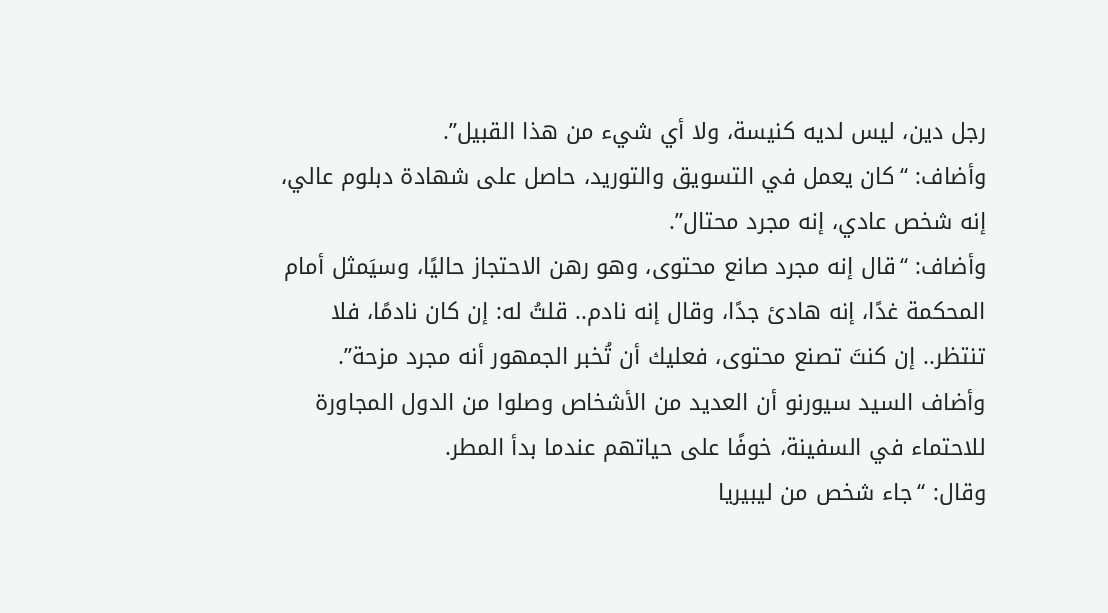رجل دين، ليس لديه كنيسة، ولا أي شيء من هذا القبيل”.
وأضاف: “كان يعمل في التسويق والتوريد، حاصل على شهادة دبلوم عالي، إنه شخص عادي، إنه مجرد محتال”.
وأضاف: “قال إنه مجرد صانع محتوى، وهو رهن الاحتجاز حاليًا، وسيَمثل أمام المحكمة غدًا، إنه هادئ جدًا، وقال إنه نادم.. قلتُ له: إن كان نادمًا، فلا تنتظر.. إن كنتَ تصنع محتوى، فعليك أن تُخبر الجمهور أنه مجرد مزحة”.
وأضاف السيد سيورنو أن العديد من الأشخاص وصلوا من الدول المجاورة للاحتماء في السفينة، خوفًا على حياتهم عندما بدأ المطر.
وقال: “جاء شخص من ليبيريا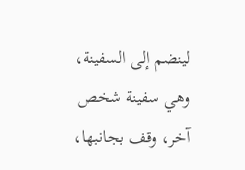لينضم إلى السفينة، وهي سفينة شخص آخر، وقف بجانبها،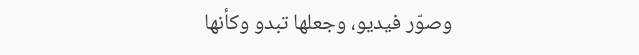وصوّر فيديو، وجعلها تبدو وكأنها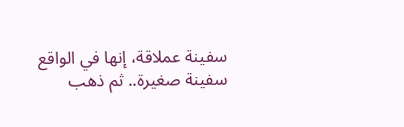سفينة عملاقة، إنها في الواقع سفينة صغيرة.. ثم ذهب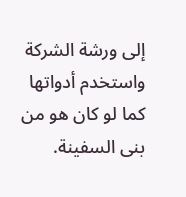إلى ورشة الشركة واستخدم أدواتها كما لو كان هو من بنى السفينة.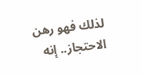لذلك فهو رهن الاحتجاز.. إنه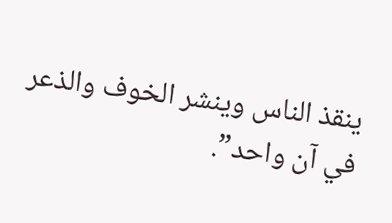ينقذ الناس وينشر الخوف والذعر في آن واحد”.